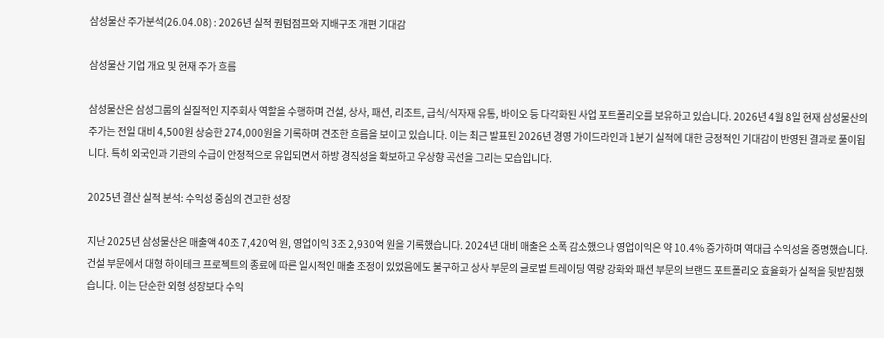삼성물산 주가분석(26.04.08) : 2026년 실적 퀀텀점프와 지배구조 개편 기대감

삼성물산 기업 개요 및 현재 주가 흐름

삼성물산은 삼성그룹의 실질적인 지주회사 역할을 수행하며 건설, 상사, 패션, 리조트, 급식/식자재 유통, 바이오 등 다각화된 사업 포트폴리오를 보유하고 있습니다. 2026년 4월 8일 현재 삼성물산의 주가는 전일 대비 4,500원 상승한 274,000원을 기록하며 견조한 흐름을 보이고 있습니다. 이는 최근 발표된 2026년 경영 가이드라인과 1분기 실적에 대한 긍정적인 기대감이 반영된 결과로 풀이됩니다. 특히 외국인과 기관의 수급이 안정적으로 유입되면서 하방 경직성을 확보하고 우상향 곡선을 그리는 모습입니다.

2025년 결산 실적 분석: 수익성 중심의 견고한 성장

지난 2025년 삼성물산은 매출액 40조 7,420억 원, 영업이익 3조 2,930억 원을 기록했습니다. 2024년 대비 매출은 소폭 감소했으나 영업이익은 약 10.4% 증가하며 역대급 수익성을 증명했습니다. 건설 부문에서 대형 하이테크 프로젝트의 종료에 따른 일시적인 매출 조정이 있었음에도 불구하고 상사 부문의 글로벌 트레이딩 역량 강화와 패션 부문의 브랜드 포트폴리오 효율화가 실적을 뒷받침했습니다. 이는 단순한 외형 성장보다 수익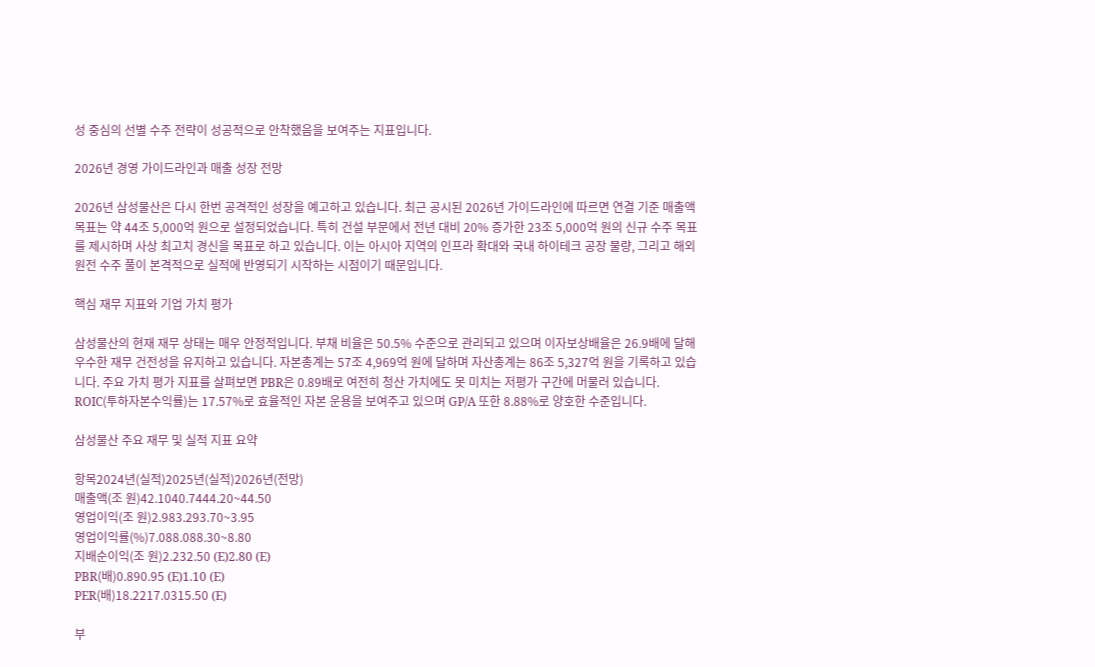성 중심의 선별 수주 전략이 성공적으로 안착했음을 보여주는 지표입니다.

2026년 경영 가이드라인과 매출 성장 전망

2026년 삼성물산은 다시 한번 공격적인 성장을 예고하고 있습니다. 최근 공시된 2026년 가이드라인에 따르면 연결 기준 매출액 목표는 약 44조 5,000억 원으로 설정되었습니다. 특히 건설 부문에서 전년 대비 20% 증가한 23조 5,000억 원의 신규 수주 목표를 제시하며 사상 최고치 경신을 목표로 하고 있습니다. 이는 아시아 지역의 인프라 확대와 국내 하이테크 공장 물량, 그리고 해외 원전 수주 풀이 본격적으로 실적에 반영되기 시작하는 시점이기 때문입니다.

핵심 재무 지표와 기업 가치 평가

삼성물산의 현재 재무 상태는 매우 안정적입니다. 부채 비율은 50.5% 수준으로 관리되고 있으며 이자보상배율은 26.9배에 달해 우수한 재무 건전성을 유지하고 있습니다. 자본총계는 57조 4,969억 원에 달하며 자산총계는 86조 5,327억 원을 기록하고 있습니다. 주요 가치 평가 지표를 살펴보면 PBR은 0.89배로 여전히 청산 가치에도 못 미치는 저평가 구간에 머물러 있습니다. ROIC(투하자본수익률)는 17.57%로 효율적인 자본 운용을 보여주고 있으며 GP/A 또한 8.88%로 양호한 수준입니다.

삼성물산 주요 재무 및 실적 지표 요약

항목2024년(실적)2025년(실적)2026년(전망)
매출액(조 원)42.1040.7444.20~44.50
영업이익(조 원)2.983.293.70~3.95
영업이익률(%)7.088.088.30~8.80
지배순이익(조 원)2.232.50 (E)2.80 (E)
PBR(배)0.890.95 (E)1.10 (E)
PER(배)18.2217.0315.50 (E)

부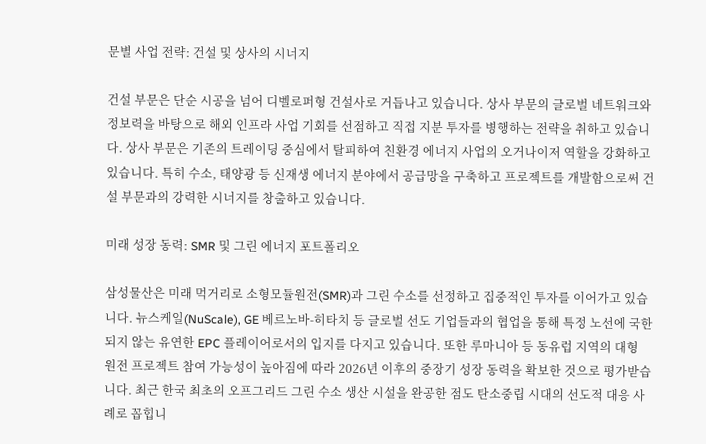문별 사업 전략: 건설 및 상사의 시너지

건설 부문은 단순 시공을 넘어 디벨로퍼형 건설사로 거듭나고 있습니다. 상사 부문의 글로벌 네트워크와 정보력을 바탕으로 해외 인프라 사업 기회를 선점하고 직접 지분 투자를 병행하는 전략을 취하고 있습니다. 상사 부문은 기존의 트레이딩 중심에서 탈피하여 친환경 에너지 사업의 오거나이저 역할을 강화하고 있습니다. 특히 수소, 태양광 등 신재생 에너지 분야에서 공급망을 구축하고 프로젝트를 개발함으로써 건설 부문과의 강력한 시너지를 창출하고 있습니다.

미래 성장 동력: SMR 및 그린 에너지 포트폴리오

삼성물산은 미래 먹거리로 소형모듈원전(SMR)과 그린 수소를 선정하고 집중적인 투자를 이어가고 있습니다. 뉴스케일(NuScale), GE 베르노바-히타치 등 글로벌 선도 기업들과의 협업을 통해 특정 노선에 국한되지 않는 유연한 EPC 플레이어로서의 입지를 다지고 있습니다. 또한 루마니아 등 동유럽 지역의 대형 원전 프로젝트 참여 가능성이 높아짐에 따라 2026년 이후의 중장기 성장 동력을 확보한 것으로 평가받습니다. 최근 한국 최초의 오프그리드 그린 수소 생산 시설을 완공한 점도 탄소중립 시대의 선도적 대응 사례로 꼽힙니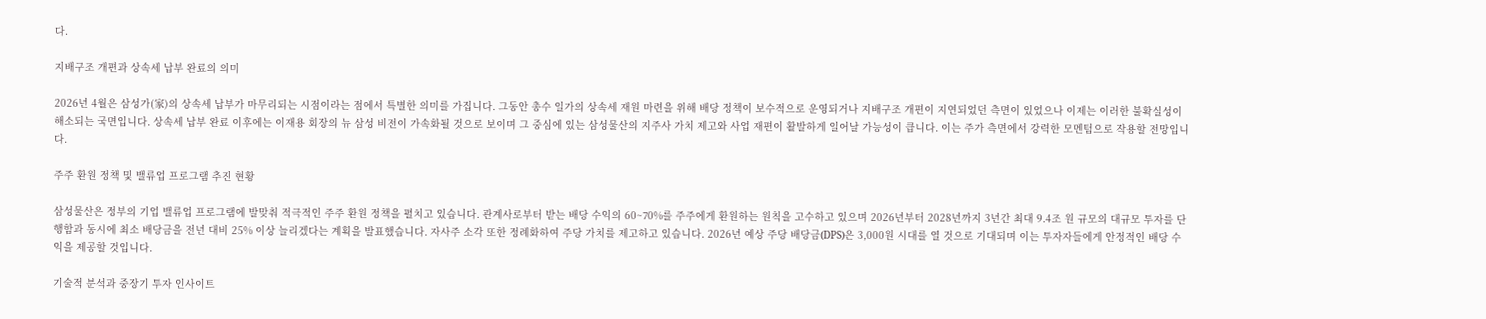다.

지배구조 개편과 상속세 납부 완료의 의미

2026년 4월은 삼성가(家)의 상속세 납부가 마무리되는 시점이라는 점에서 특별한 의미를 가집니다. 그동안 총수 일가의 상속세 재원 마련을 위해 배당 정책이 보수적으로 운영되거나 지배구조 개편이 지연되었던 측면이 있었으나 이제는 이러한 불확실성이 해소되는 국면입니다. 상속세 납부 완료 이후에는 이재용 회장의 뉴 삼성 비전이 가속화될 것으로 보이며 그 중심에 있는 삼성물산의 지주사 가치 제고와 사업 재편이 활발하게 일어날 가능성이 큽니다. 이는 주가 측면에서 강력한 모멘텀으로 작용할 전망입니다.

주주 환원 정책 및 밸류업 프로그램 추진 현황

삼성물산은 정부의 기업 밸류업 프로그램에 발맞춰 적극적인 주주 환원 정책을 펼치고 있습니다. 관계사로부터 받는 배당 수익의 60~70%를 주주에게 환원하는 원칙을 고수하고 있으며 2026년부터 2028년까지 3년간 최대 9.4조 원 규모의 대규모 투자를 단행함과 동시에 최소 배당금을 전년 대비 25% 이상 늘리겠다는 계획을 발표했습니다. 자사주 소각 또한 정례화하여 주당 가치를 제고하고 있습니다. 2026년 예상 주당 배당금(DPS)은 3,000원 시대를 열 것으로 기대되며 이는 투자자들에게 안정적인 배당 수익을 제공할 것입니다.

기술적 분석과 중장기 투자 인사이트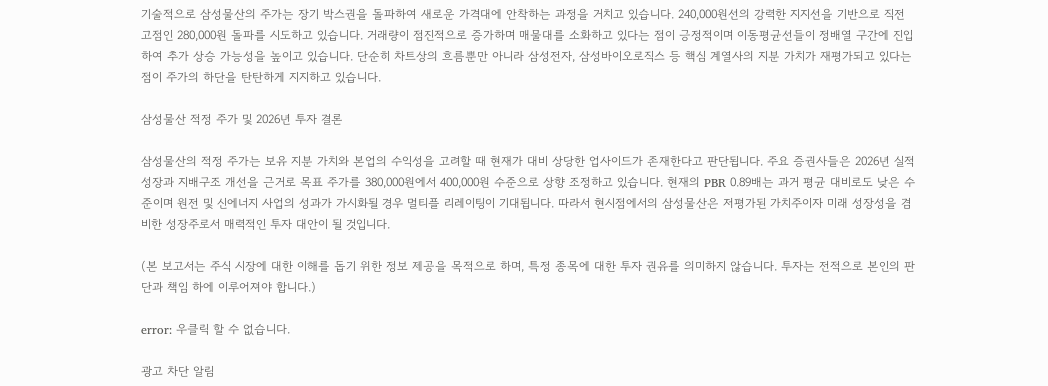기술적으로 삼성물산의 주가는 장기 박스권을 돌파하여 새로운 가격대에 안착하는 과정을 거치고 있습니다. 240,000원선의 강력한 지지선을 기반으로 직전 고점인 280,000원 돌파를 시도하고 있습니다. 거래량이 점진적으로 증가하며 매물대를 소화하고 있다는 점이 긍정적이며 이동평균선들이 정배열 구간에 진입하여 추가 상승 가능성을 높이고 있습니다. 단순히 차트상의 흐름뿐만 아니라 삼성전자, 삼성바이오로직스 등 핵심 계열사의 지분 가치가 재평가되고 있다는 점이 주가의 하단을 탄탄하게 지지하고 있습니다.

삼성물산 적정 주가 및 2026년 투자 결론

삼성물산의 적정 주가는 보유 지분 가치와 본업의 수익성을 고려할 때 현재가 대비 상당한 업사이드가 존재한다고 판단됩니다. 주요 증권사들은 2026년 실적 성장과 지배구조 개선을 근거로 목표 주가를 380,000원에서 400,000원 수준으로 상향 조정하고 있습니다. 현재의 PBR 0.89배는 과거 평균 대비로도 낮은 수준이며 원전 및 신에너지 사업의 성과가 가시화될 경우 멀티플 리레이팅이 기대됩니다. 따라서 현시점에서의 삼성물산은 저평가된 가치주이자 미래 성장성을 겸비한 성장주로서 매력적인 투자 대안이 될 것입니다.

(본 보고서는 주식 시장에 대한 이해를 돕기 위한 정보 제공을 목적으로 하며, 특정 종목에 대한 투자 권유를 의미하지 않습니다. 투자는 전적으로 본인의 판단과 책임 하에 이루어져야 합니다.)

error: 우클릭 할 수 없습니다.

광고 차단 알림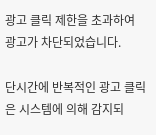광고 클릭 제한을 초과하여 광고가 차단되었습니다.

단시간에 반복적인 광고 클릭은 시스템에 의해 감지되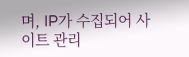며, IP가 수집되어 사이트 관리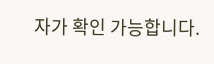자가 확인 가능합니다.